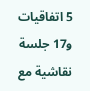5 اتفاقيات و17 جلسة نقاشية مع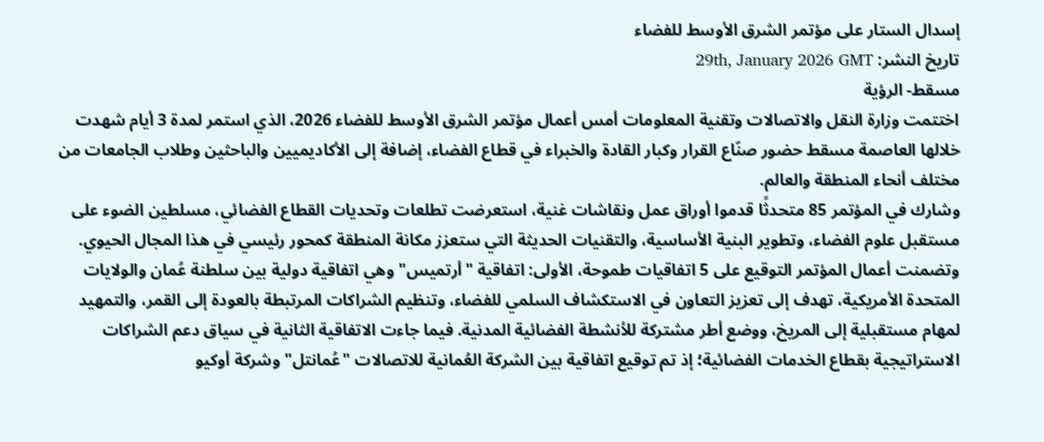إسدال الستار على مؤتمر الشرق الأوسط للفضاء
تاريخ النشر: 29th, January 2026 GMT
مسقط- الرؤية
اختتمت وزارة النقل والاتصالات وتقنية المعلومات أمس أعمال مؤتمر الشرق الأوسط للفضاء 2026، الذي استمر لمدة 3 أيام شهدت خلالها العاصمة مسقط حضور صنّاع القرار وكبار القادة والخبراء في قطاع الفضاء، إضافة إلى الأكاديميين والباحثين وطلاب الجامعات من مختلف أنحاء المنطقة والعالم.
وشارك في المؤتمر 85 متحدثًا قدموا أوراق عمل ونقاشات غنية، استعرضت تطلعات وتحديات القطاع الفضائي، مسلطين الضوء على مستقبل علوم الفضاء، وتطوير البنية الأساسية، والتقنيات الحديثة التي ستعزز مكانة المنطقة كمحور رئيسي في هذا المجال الحيوي.
وتضمنت أعمال المؤتمر التوقيع على 5 اتفاقيات طموحة، الأولى: اتفاقية "أرتميس" وهي اتفاقية دولية بين سلطنة عُمان والولايات المتحدة الأمريكية، تهدف إلى تعزيز التعاون في الاستكشاف السلمي للفضاء، وتنظيم الشراكات المرتبطة بالعودة إلى القمر، والتمهيد لمهام مستقبلية إلى المريخ، ووضع أطر مشتركة للأنشطة الفضائية المدنية. فيما جاءت الاتفاقية الثانية في سياق دعم الشراكات الاستراتيجية بقطاع الخدمات الفضائية؛ إذ تم توقيع اتفاقية بين الشركة العُمانية للاتصالات "عُمانتل" وشركة أوكيو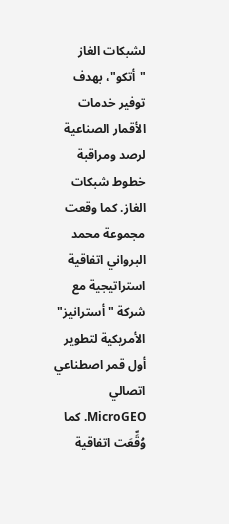لشبكات الغاز "أتكو"، بهدف توفير خدمات الأقمار الصناعية لرصد ومراقبة خطوط شبكات الغاز. كما وقعت مجموعة محمد البرواني اتفاقية استراتيجية مع شركة "أسترانيز" الأمريكية لتطوير أول قمر اصطناعي اتصالي MicroGEO. كما وُقِّعَت اتفاقية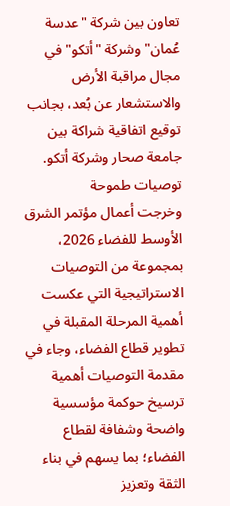تعاون بين شركة "عدسة عُمان" وشركة "أتكو" في مجال مراقبة الأرض والاستشعار عن بُعد، بجانب توقيع اتفاقية شراكة بين جامعة صحار وشركة أتكو.
توصيات طموحة
وخرجت أعمال مؤتمر الشرق الأوسط للفضاء 2026، بمجموعة من التوصيات الاستراتيجية التي عكست أهمية المرحلة المقبلة في تطوير قطاع الفضاء، وجاء في مقدمة التوصيات أهمية ترسيخ حوكمة مؤسسية واضحة وشفافة لقطاع الفضاء؛ بما يسهم في بناء الثقة وتعزيز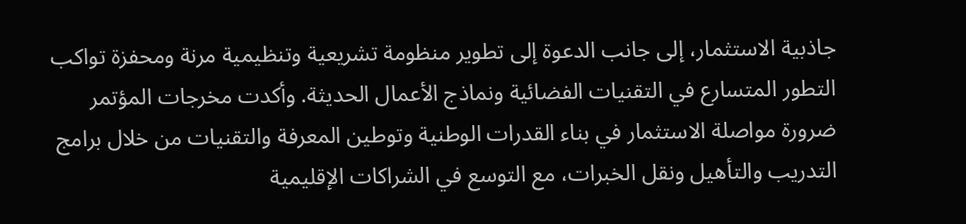جاذبية الاستثمار، إلى جانب الدعوة إلى تطوير منظومة تشريعية وتنظيمية مرنة ومحفزة تواكب التطور المتسارع في التقنيات الفضائية ونماذج الأعمال الحديثة. وأكدت مخرجات المؤتمر ضرورة مواصلة الاستثمار في بناء القدرات الوطنية وتوطين المعرفة والتقنيات من خلال برامج التدريب والتأهيل ونقل الخبرات، مع التوسع في الشراكات الإقليمية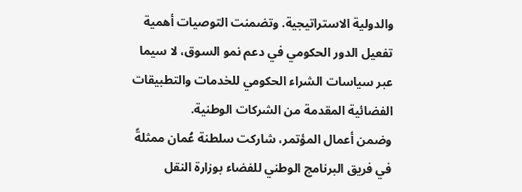والدولية الاستراتيجية. وتضمنت التوصيات أهمية تفعيل الدور الحكومي في دعم نمو السوق، لا سيما عبر سياسات الشراء الحكومي للخدمات والتطبيقات الفضائية المقدمة من الشركات الوطنية.
وضمن أعمال المؤتمر، شاركت سلطنة عُمان ممثلةً في فريق البرنامج الوطني للفضاء بوزارة النقل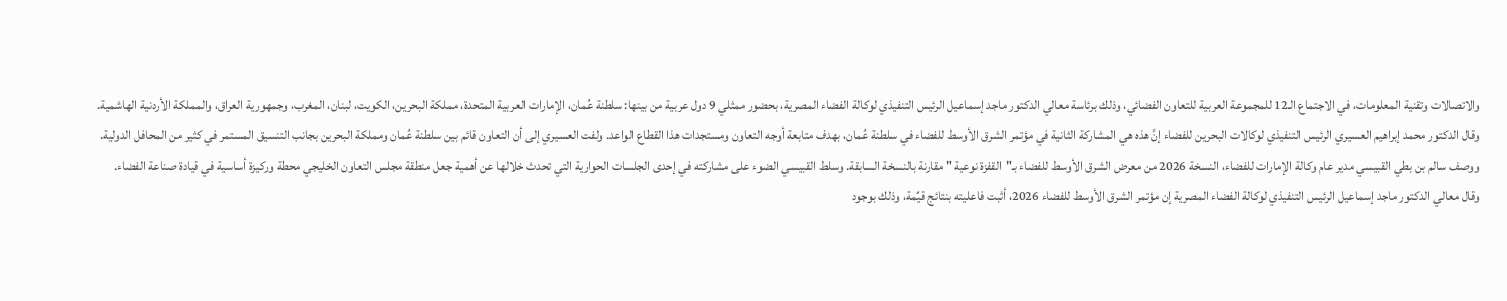والاتصالات وتقنية المعلومات، في الاجتماع الـ12 للمجموعة العربية للتعاون الفضائي، وذلك برئاسة معالي الدكتور ماجد إسماعيل الرئيس التنفيذي لوكالة الفضاء المصرية، بحضور ممثلي 9 دول عربية من بينها: سلطنة عُمان، الإمارات العربية المتحدة، مملكة البحرين، الكويت، لبنان، المغرب، وجمهورية العراق، والمملكة الأردنية الهاشمية.
وقال الدكتور محمد إبراهيم العسيري الرئيس التنفيذي لوكالات البحرين للفضاء إنَّ هذه هي المشاركة الثانية في مؤتمر الشرق الأوسط للفضاء في سلطنة عُمان، بهدف متابعة أوجه التعاون ومستجدات هذا القطاع الواعد. ولفت العسيري إلى أن التعاون قائم بين سلطنة عُمان ومملكة البحرين بجانب التنسيق المستمر في كثير من المحافل الدولية.
ووصف سالم بن بطي القبيسي مدير عام وكالة الإمارات للفضاء، النسخة 2026 من معرض الشرق الأوسط للفضاء بـ"القفزة نوعية " مقارنة بالنسخة السابقة. وسلط القبيسي الضوء على مشاركته في إحدى الجلسات الحوارية التي تحدث خلالها عن أهمية جعل منطقة مجلس التعاون الخليجي محطة وركيزة أساسية في قيادة صناعة الفضاء.
وقال معالي الدكتور ماجد إسماعيل الرئيس التنفيذي لوكالة الفضاء المصرية إن مؤتمر الشرق الأوسط للفضاء 2026، أثبت فاعليته بنتائج قيِّمة، وذلك بوجود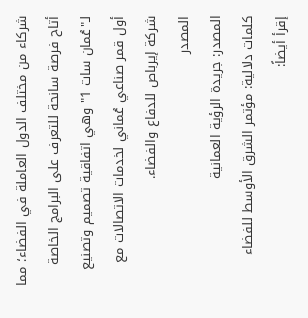شركاء من مختلف الدول العاملة في الفضاء؛ مما أتاح فرصة سانحة للتعرف على البرامج الخاصة لـ"عُمان سات 1" وهي اتفاقية تصميم وتصنيع أول قمر صناعي عُماني لخدمات الاتصالات مع شركة إيرباص للدفاع والفضاء.
المصدر
المصدر: جريدة الرؤية العمانية
كلمات دلالية: مؤتمر الشرق الأوسط للفضاء
إقرأ أيضاً: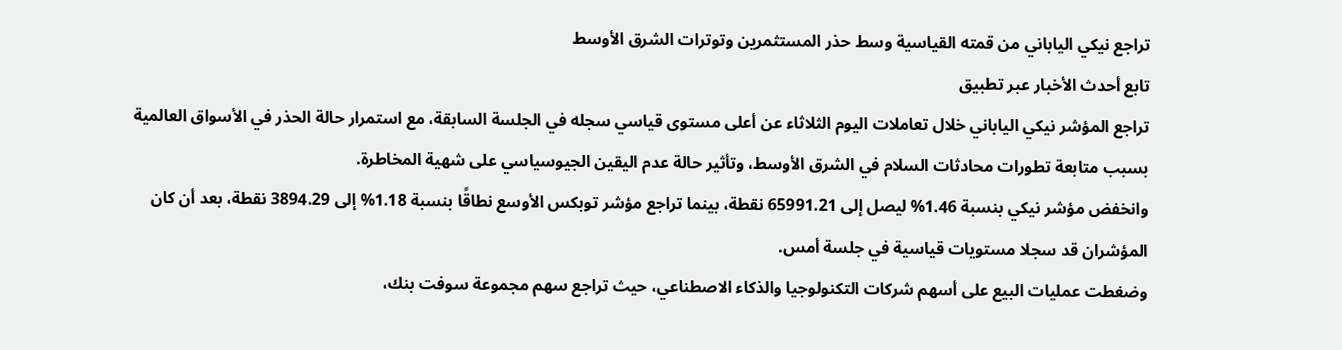تراجع نيكي الياباني من قمته القياسية وسط حذر المستثمرين وتوترات الشرق الأوسط
تابع أحدث الأخبار عبر تطبيق
تراجع المؤشر نيكي الياباني خلال تعاملات اليوم الثلاثاء عن أعلى مستوى قياسي سجله في الجلسة السابقة، مع استمرار حالة الحذر في الأسواق العالمية بسبب متابعة تطورات محادثات السلام في الشرق الأوسط، وتأثير حالة عدم اليقين الجيوسياسي على شهية المخاطرة.
وانخفض مؤشر نيكي بنسبة 1.46% ليصل إلى 65991.21 نقطة، بينما تراجع مؤشر توبكس الأوسع نطاقًا بنسبة 1.18% إلى 3894.29 نقطة، بعد أن كان المؤشران قد سجلا مستويات قياسية في جلسة أمس.
وضغطت عمليات البيع على أسهم شركات التكنولوجيا والذكاء الاصطناعي، حيث تراجع سهم مجموعة سوفت بنك،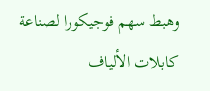وهبط سهم فوجيكورا لصناعة كابلات الألياف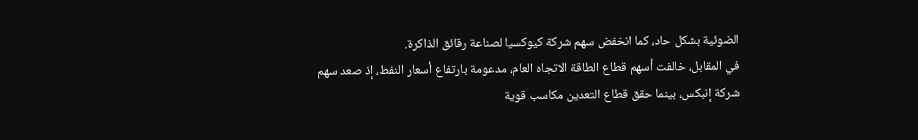الضوئية بشكل حاد، كما انخفض سهم شركة كيوكسيا لصناعة رقائق الذاكرة.
في المقابل، خالفت أسهم قطاع الطاقة الاتجاه العام، مدعومة بارتفاع أسعار النفط، إذ صعد سهم شركة إنبكس، بينما حقق قطاع التعدين مكاسب قوية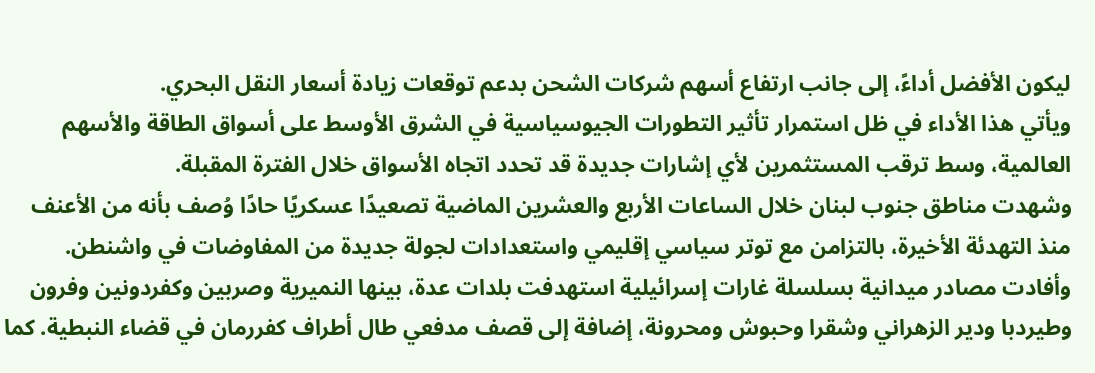ليكون الأفضل أداءً، إلى جانب ارتفاع أسهم شركات الشحن بدعم توقعات زيادة أسعار النقل البحري.
ويأتي هذا الأداء في ظل استمرار تأثير التطورات الجيوسياسية في الشرق الأوسط على أسواق الطاقة والأسهم العالمية، وسط ترقب المستثمرين لأي إشارات جديدة قد تحدد اتجاه الأسواق خلال الفترة المقبلة.
وشهدت مناطق جنوب لبنان خلال الساعات الأربع والعشرين الماضية تصعيدًا عسكريًا حادًا وُصف بأنه من الأعنف منذ التهدئة الأخيرة، بالتزامن مع توتر سياسي إقليمي واستعدادات لجولة جديدة من المفاوضات في واشنطن.
وأفادت مصادر ميدانية بسلسلة غارات إسرائيلية استهدفت بلدات عدة، بينها النميرية وصربين وكفردونين وفرون وطيردبا ودير الزهراني وشقرا وحبوش ومحرونة، إضافة إلى قصف مدفعي طال أطراف كفررمان في قضاء النبطية. كما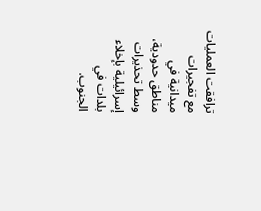ترافقت العمليات مع تفجيرات ميدانية في مناطق حدودية، وسط تحذيرات إسرائيلية بإخلاء بلدات في الجنوب.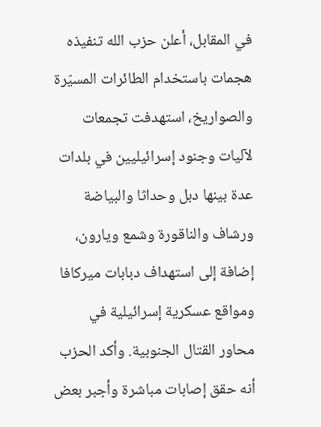في المقابل، أعلن حزب الله تنفيذه هجمات باستخدام الطائرات المسيّرة والصواريخ، استهدفت تجمعات لآليات وجنود إسرائيليين في بلدات عدة بينها دبل وحداثا والبياضة ورشاف والناقورة وشمع ويارون، إضافة إلى استهداف دبابات ميركافا ومواقع عسكرية إسرائيلية في محاور القتال الجنوبية. وأكد الحزب أنه حقق إصابات مباشرة وأجبر بعض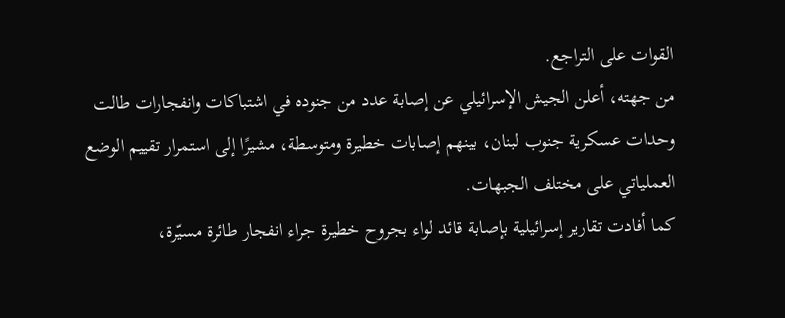القوات على التراجع.
من جهته، أعلن الجيش الإسرائيلي عن إصابة عدد من جنوده في اشتباكات وانفجارات طالت وحدات عسكرية جنوب لبنان، بينهم إصابات خطيرة ومتوسطة، مشيرًا إلى استمرار تقييم الوضع العملياتي على مختلف الجبهات.
كما أفادت تقارير إسرائيلية بإصابة قائد لواء بجروح خطيرة جراء انفجار طائرة مسيّرة،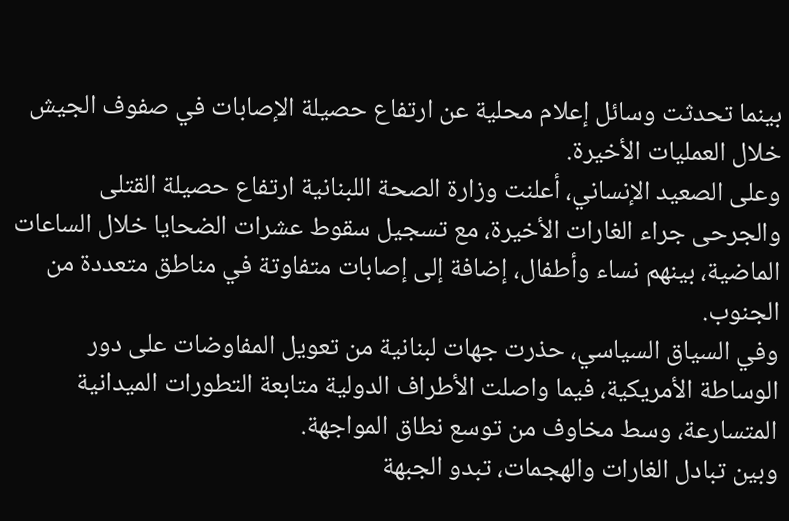بينما تحدثت وسائل إعلام محلية عن ارتفاع حصيلة الإصابات في صفوف الجيش خلال العمليات الأخيرة.
وعلى الصعيد الإنساني، أعلنت وزارة الصحة اللبنانية ارتفاع حصيلة القتلى والجرحى جراء الغارات الأخيرة، مع تسجيل سقوط عشرات الضحايا خلال الساعات الماضية، بينهم نساء وأطفال، إضافة إلى إصابات متفاوتة في مناطق متعددة من الجنوب.
وفي السياق السياسي، حذرت جهات لبنانية من تعويل المفاوضات على دور الوساطة الأمريكية، فيما واصلت الأطراف الدولية متابعة التطورات الميدانية المتسارعة، وسط مخاوف من توسع نطاق المواجهة.
وبين تبادل الغارات والهجمات، تبدو الجبهة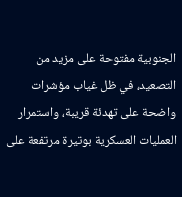الجنوبية مفتوحة على مزيد من التصعيد، في ظل غياب مؤشرات واضحة على تهدئة قريبة، واستمرار العمليات العسكرية بوتيرة مرتفعة على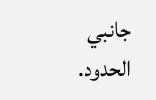جانبي الحدود.